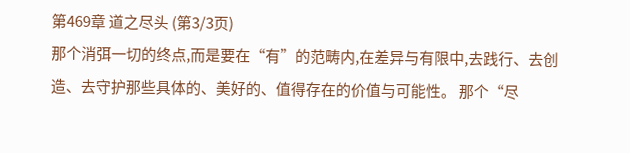第469章 道之尽头 (第3/3页)
那个消弭一切的终点,而是要在“有”的范畴内,在差异与有限中,去践行、去创造、去守护那些具体的、美好的、值得存在的价值与可能性。 那个“尽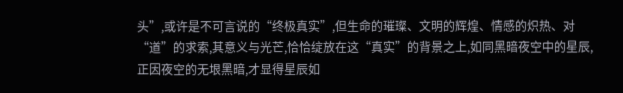头”,或许是不可言说的“终极真实”,但生命的璀璨、文明的辉煌、情感的炽热、对“道”的求索,其意义与光芒,恰恰绽放在这“真实”的背景之上,如同黑暗夜空中的星辰,正因夜空的无垠黑暗,才显得星辰如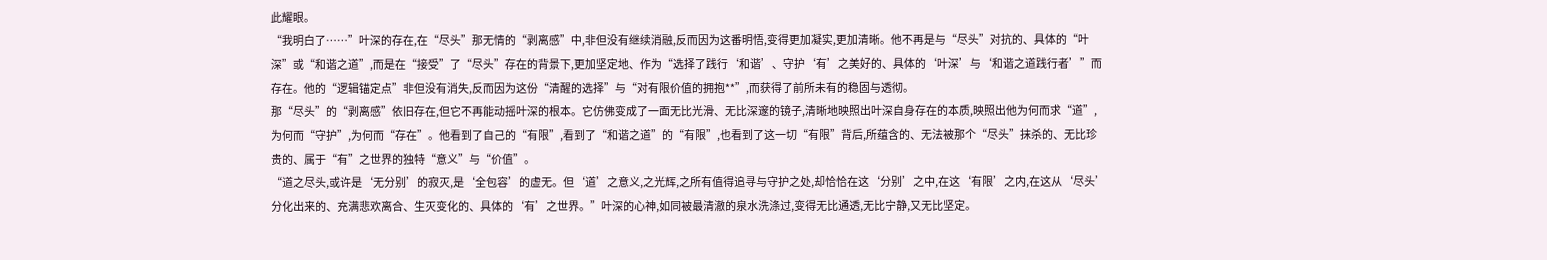此耀眼。
“我明白了……”叶深的存在,在“尽头”那无情的“剥离感”中,非但没有继续消融,反而因为这番明悟,变得更加凝实,更加清晰。他不再是与“尽头”对抗的、具体的“叶深”或“和谐之道”,而是在“接受”了“尽头”存在的背景下,更加坚定地、作为“选择了践行‘和谐’、守护‘有’之美好的、具体的‘叶深’与‘和谐之道践行者’”而存在。他的“逻辑锚定点”非但没有消失,反而因为这份“清醒的选择”与“对有限价值的拥抱**”,而获得了前所未有的稳固与透彻。
那“尽头”的“剥离感”依旧存在,但它不再能动摇叶深的根本。它仿佛变成了一面无比光滑、无比深邃的镜子,清晰地映照出叶深自身存在的本质,映照出他为何而求“道”,为何而“守护”,为何而“存在”。他看到了自己的“有限”,看到了“和谐之道”的“有限”,也看到了这一切“有限”背后,所蕴含的、无法被那个“尽头”抹杀的、无比珍贵的、属于“有”之世界的独特“意义”与“价值”。
“道之尽头,或许是‘无分别’的寂灭,是‘全包容’的虚无。但‘道’之意义,之光辉,之所有值得追寻与守护之处,却恰恰在这‘分别’之中,在这‘有限’之内,在这从‘尽头’分化出来的、充满悲欢离合、生灭变化的、具体的‘有’之世界。”叶深的心神,如同被最清澈的泉水洗涤过,变得无比通透,无比宁静,又无比坚定。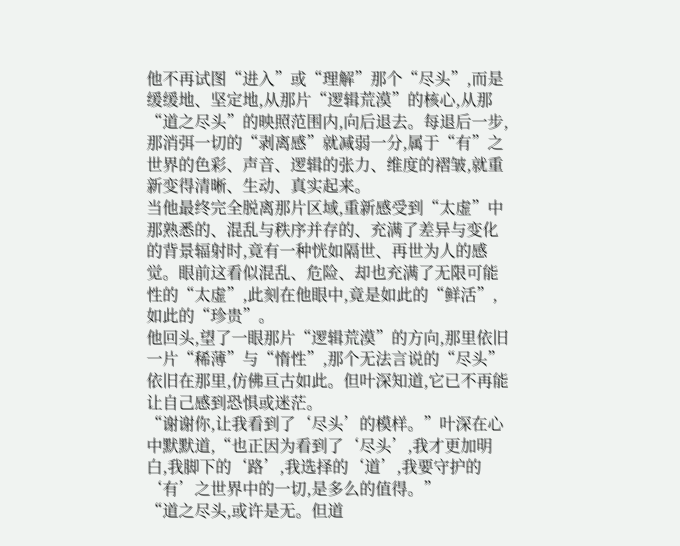他不再试图“进入”或“理解”那个“尽头”,而是缓缓地、坚定地,从那片“逻辑荒漠”的核心,从那“道之尽头”的映照范围内,向后退去。每退后一步,那消弭一切的“剥离感”就减弱一分,属于“有”之世界的色彩、声音、逻辑的张力、维度的褶皱,就重新变得清晰、生动、真实起来。
当他最终完全脱离那片区域,重新感受到“太虚”中那熟悉的、混乱与秩序并存的、充满了差异与变化的背景辐射时,竟有一种恍如隔世、再世为人的感觉。眼前这看似混乱、危险、却也充满了无限可能性的“太虚”,此刻在他眼中,竟是如此的“鲜活”,如此的“珍贵”。
他回头,望了一眼那片“逻辑荒漠”的方向,那里依旧一片“稀薄”与“惰性”,那个无法言说的“尽头”依旧在那里,仿佛亘古如此。但叶深知道,它已不再能让自己感到恐惧或迷茫。
“谢谢你,让我看到了‘尽头’的模样。”叶深在心中默默道,“也正因为看到了‘尽头’,我才更加明白,我脚下的‘路’,我选择的‘道’,我要守护的‘有’之世界中的一切,是多么的值得。”
“道之尽头,或许是无。但道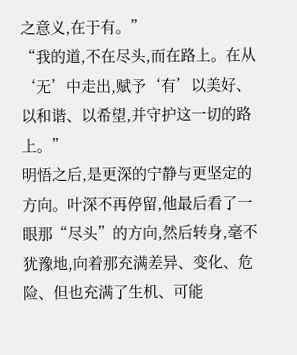之意义,在于有。”
“我的道,不在尽头,而在路上。在从‘无’中走出,赋予‘有’以美好、以和谐、以希望,并守护这一切的路上。”
明悟之后,是更深的宁静与更坚定的方向。叶深不再停留,他最后看了一眼那“尽头”的方向,然后转身,毫不犹豫地,向着那充满差异、变化、危险、但也充满了生机、可能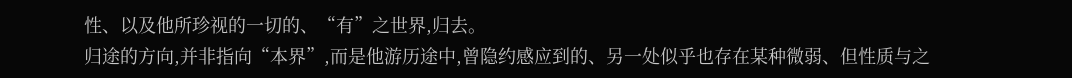性、以及他所珍视的一切的、“有”之世界,归去。
归途的方向,并非指向“本界”,而是他游历途中,曾隐约感应到的、另一处似乎也存在某种微弱、但性质与之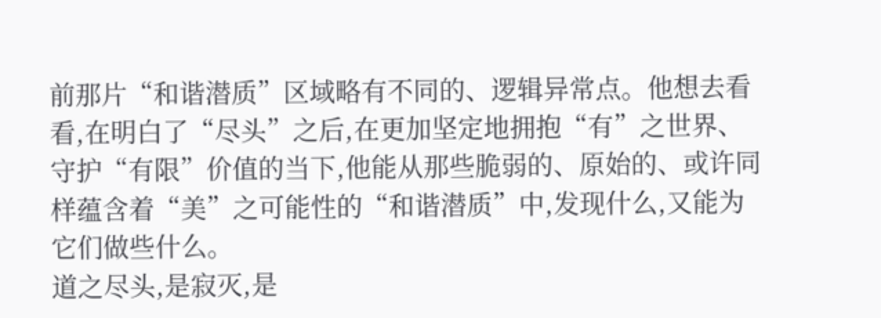前那片“和谐潜质”区域略有不同的、逻辑异常点。他想去看看,在明白了“尽头”之后,在更加坚定地拥抱“有”之世界、守护“有限”价值的当下,他能从那些脆弱的、原始的、或许同样蕴含着“美”之可能性的“和谐潜质”中,发现什么,又能为它们做些什么。
道之尽头,是寂灭,是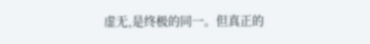虚无,是终极的同一。但真正的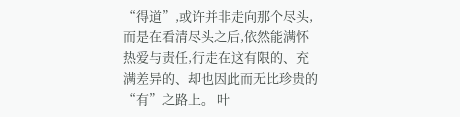“得道”,或许并非走向那个尽头,而是在看清尽头之后,依然能满怀热爱与责任,行走在这有限的、充满差异的、却也因此而无比珍贵的“有”之路上。 叶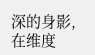深的身影,在维度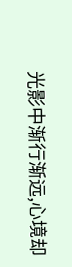光影中渐行渐远,心境却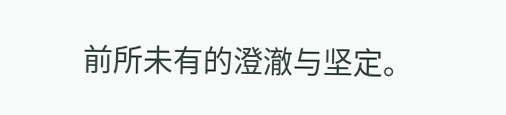前所未有的澄澈与坚定。